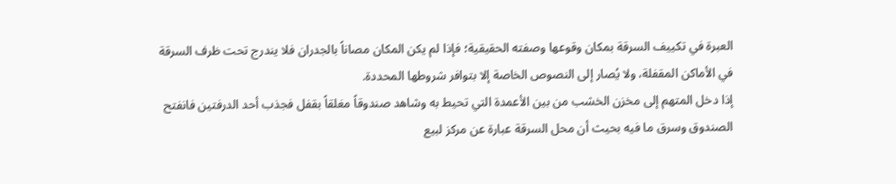العبرة في تكييف السرقة بمكان وقوعها وصفته الحقيقية؛ فإذا لم يكن المكان مصاناً بالجدران فلا يندرج تحت ظرف السرقة في الأماكن المقفلة، ولا يُصار إلى النصوص الخاصة إلا بتوافر شروطها المحددة.
إذا دخل المتهم إلى مخزن الخشب من بين الأعمدة التي تحيط به وشاهد صندوقاً مغلقاً بقفل فجذب أحد الدرفتين فانفتح الصندوق وسرق ما فيه بحيث أن محل السرقة عبارة عن مركز لبيع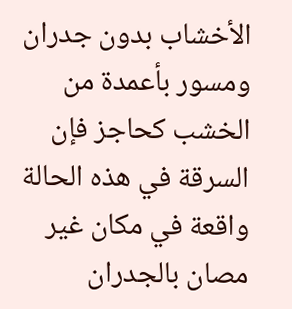الأخشاب بدون جدران ومسور بأعمدة من الخشب كحاجز فإن السرقة في هذه الحالة واقعة في مكان غير مصان بالجدران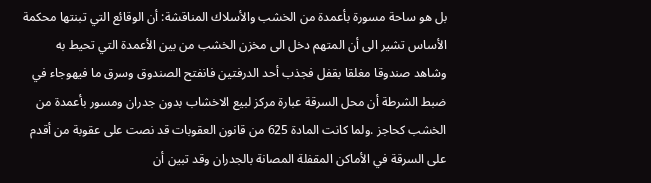بل هو ساحة مسورة بأعمدة من الخشب والأسلاك المناقشة: أن الوقائع التي تبنتها محكمة الأساس تشير الى أن المتهم دخل الى مخزن الخشب من بين الأعمدة التي تحيط به وشاهد صندوقا مغلقا بقفل فجذب أحد الدرفتين فانفتح الصندوق وسرق ما فيهوجاء في ضبط الشرطة أن محل السرقة عبارة مركز لبيع الاخشاب بدون جدران ومسور بأعمدة من الخشب كحاجز .ولما كانت المادة 625 من قانون العقوبات قد نصت على عقوبة من أقدم على السرقة في الأماكن المقفلة المصانة بالجدران وقد تبين أن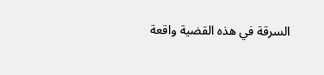السرقة في هذه القضية واقعة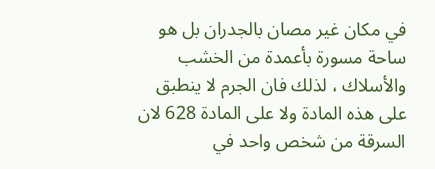في مكان غير مصان بالجدران بل هو ساحة مسورة بأعمدة من الخشب والأسلاك ، لذلك فان الجرم لا ينطبق على هذه المادة ولا على المادة 628 لان السرقة من شخص واحد في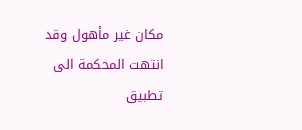مكان غير مأهول وقد انتهت المحكمة الى تطبيق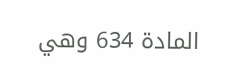المادة 634 وهي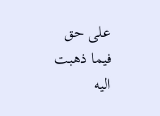على حق فيما ذهبت اليه